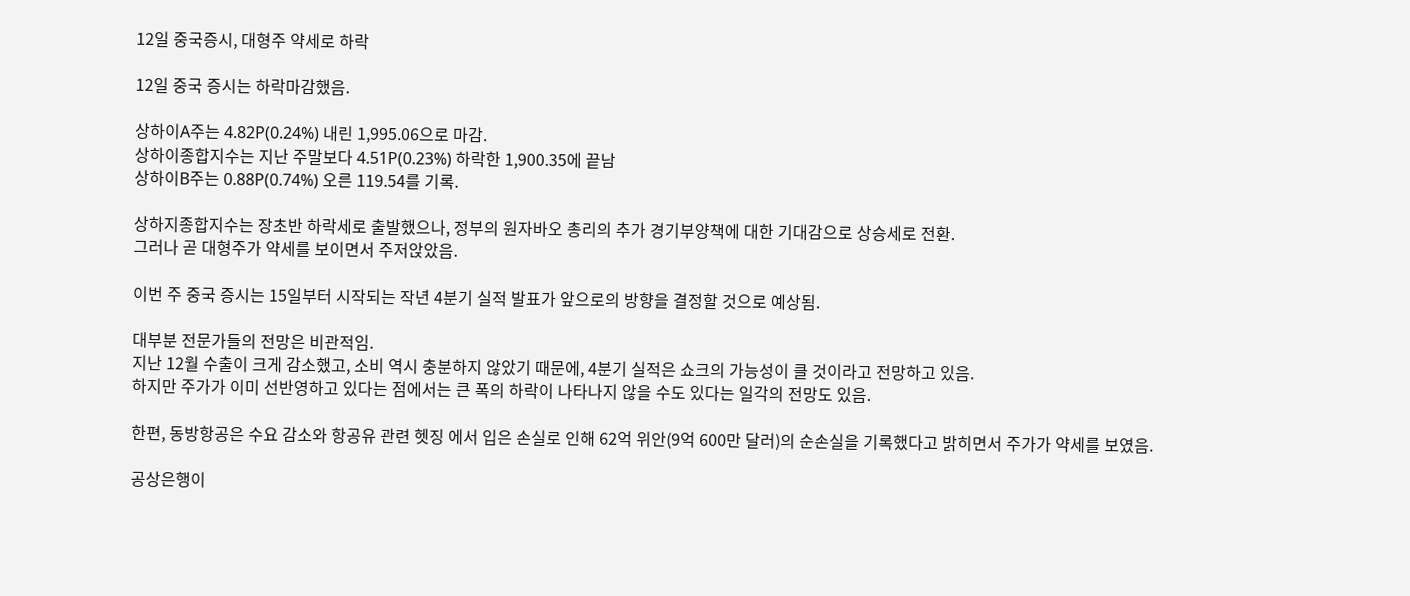12일 중국증시, 대형주 약세로 하락

12일 중국 증시는 하락마감했음.

상하이A주는 4.82P(0.24%) 내린 1,995.06으로 마감.
상하이종합지수는 지난 주말보다 4.51P(0.23%) 하락한 1,900.35에 끝남
상하이B주는 0.88P(0.74%) 오른 119.54를 기록.

상하지종합지수는 장초반 하락세로 출발했으나, 정부의 원자바오 총리의 추가 경기부양책에 대한 기대감으로 상승세로 전환.
그러나 곧 대형주가 약세를 보이면서 주저앉았음.

이번 주 중국 증시는 15일부터 시작되는 작년 4분기 실적 발표가 앞으로의 방향을 결정할 것으로 예상됨.

대부분 전문가들의 전망은 비관적임.
지난 12월 수출이 크게 감소했고, 소비 역시 충분하지 않았기 때문에, 4분기 실적은 쇼크의 가능성이 클 것이라고 전망하고 있음.
하지만 주가가 이미 선반영하고 있다는 점에서는 큰 폭의 하락이 나타나지 않을 수도 있다는 일각의 전망도 있음.

한편, 동방항공은 수요 감소와 항공유 관련 헷징 에서 입은 손실로 인해 62억 위안(9억 600만 달러)의 순손실을 기록했다고 밝히면서 주가가 약세를 보였음.

공상은행이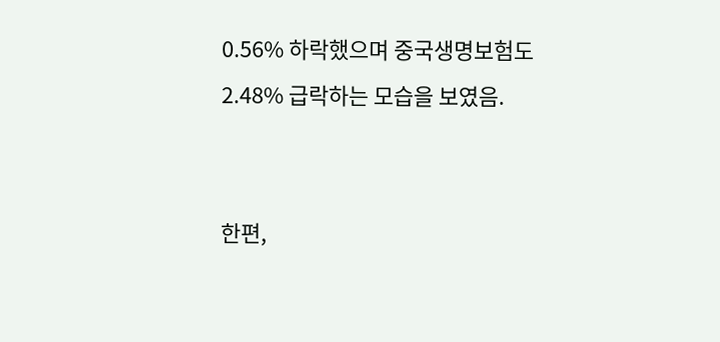0.56% 하락했으며 중국생명보험도 2.48% 급락하는 모습을 보였음.


한편,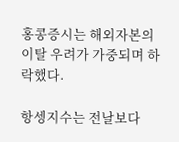홍콩증시는 해외자본의 이탈 우려가 가중되며 하락했다.

항셍지수는 전날보다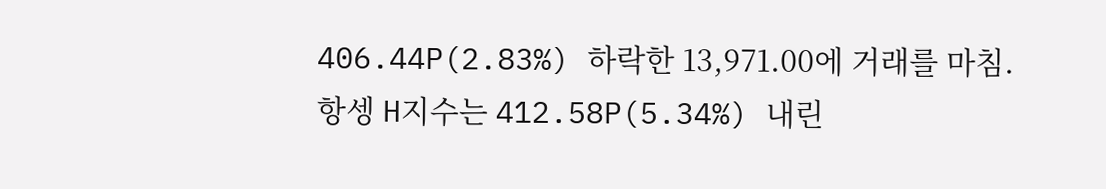406.44P(2.83%) 하락한 13,971.00에 거래를 마침.
항셍 H지수는 412.58P(5.34%) 내린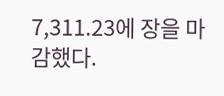7,311.23에 장을 마감했다.